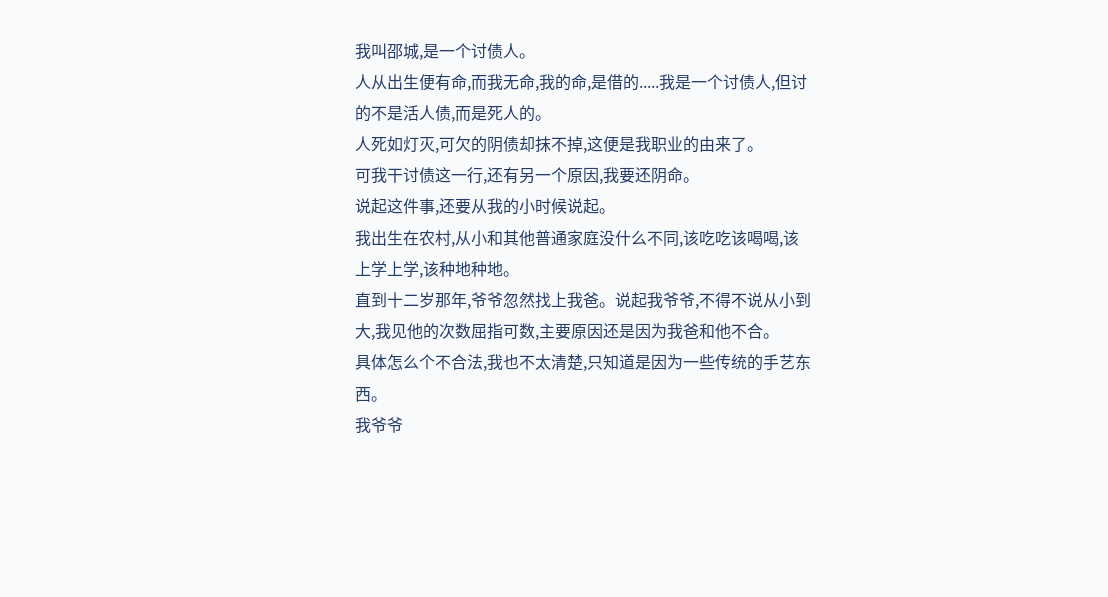我叫邵城,是一个讨债人。
人从出生便有命,而我无命,我的命,是借的.....我是一个讨债人,但讨的不是活人债,而是死人的。
人死如灯灭,可欠的阴债却抹不掉,这便是我职业的由来了。
可我干讨债这一行,还有另一个原因,我要还阴命。
说起这件事,还要从我的小时候说起。
我出生在农村,从小和其他普通家庭没什么不同,该吃吃该喝喝,该上学上学,该种地种地。
直到十二岁那年,爷爷忽然找上我爸。说起我爷爷,不得不说从小到大,我见他的次数屈指可数,主要原因还是因为我爸和他不合。
具体怎么个不合法,我也不太清楚,只知道是因为一些传统的手艺东西。
我爷爷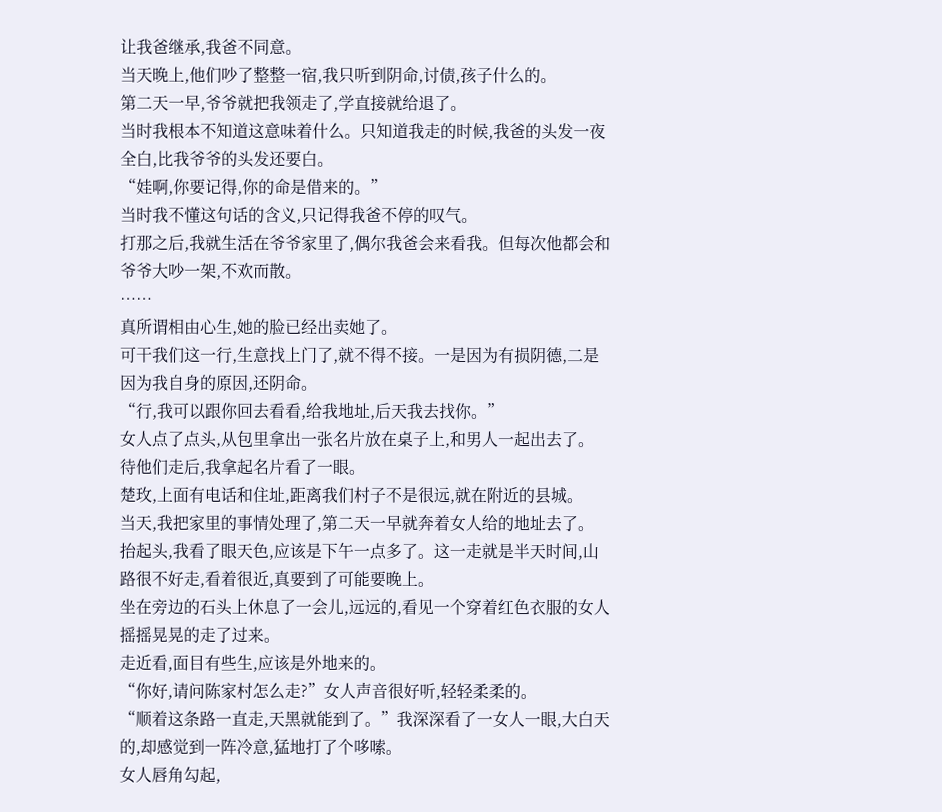让我爸继承,我爸不同意。
当天晚上,他们吵了整整一宿,我只听到阴命,讨债,孩子什么的。
第二天一早,爷爷就把我领走了,学直接就给退了。
当时我根本不知道这意味着什么。只知道我走的时候,我爸的头发一夜全白,比我爷爷的头发还要白。
“娃啊,你要记得,你的命是借来的。”
当时我不懂这句话的含义,只记得我爸不停的叹气。
打那之后,我就生活在爷爷家里了,偶尔我爸会来看我。但每次他都会和爷爷大吵一架,不欢而散。
……
真所谓相由心生,她的脸已经出卖她了。
可干我们这一行,生意找上门了,就不得不接。一是因为有损阴德,二是因为我自身的原因,还阴命。
“行,我可以跟你回去看看,给我地址,后天我去找你。”
女人点了点头,从包里拿出一张名片放在桌子上,和男人一起出去了。
待他们走后,我拿起名片看了一眼。
楚玫,上面有电话和住址,距离我们村子不是很远,就在附近的县城。
当天,我把家里的事情处理了,第二天一早就奔着女人给的地址去了。
抬起头,我看了眼天色,应该是下午一点多了。这一走就是半天时间,山路很不好走,看着很近,真要到了可能要晚上。
坐在旁边的石头上休息了一会儿,远远的,看见一个穿着红色衣服的女人摇摇晃晃的走了过来。
走近看,面目有些生,应该是外地来的。
“你好,请问陈家村怎么走?”女人声音很好听,轻轻柔柔的。
“顺着这条路一直走,天黑就能到了。”我深深看了一女人一眼,大白天的,却感觉到一阵冷意,猛地打了个哆嗦。
女人唇角勾起,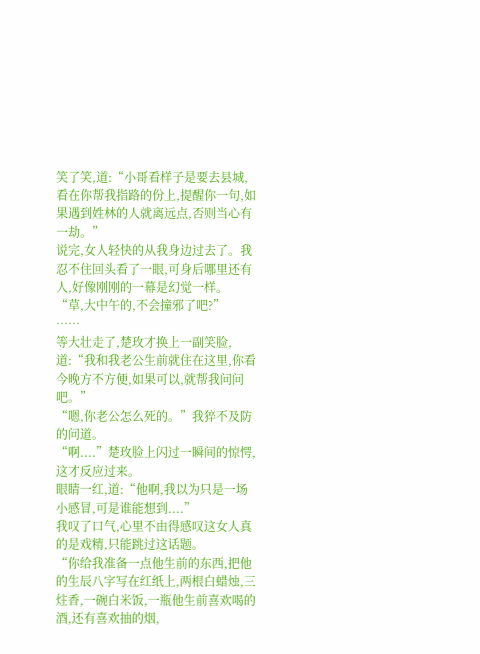笑了笑,道:“小哥看样子是要去县城,看在你帮我指路的份上,提醒你一句,如果遇到姓林的人就离远点,否则当心有一劫。”
说完,女人轻快的从我身边过去了。我忍不住回头看了一眼,可身后哪里还有人,好像刚刚的一幕是幻觉一样。
“草,大中午的,不会撞邪了吧?”
……
等大壮走了,楚玫才换上一副笑脸,道:“我和我老公生前就住在这里,你看今晚方不方便,如果可以,就帮我问问吧。”
“嗯,你老公怎么死的。”我猝不及防的问道。
“啊....”楚玫脸上闪过一瞬间的惊愕,这才反应过来。
眼睛一红,道:“他啊,我以为只是一场小感冒,可是谁能想到....”
我叹了口气,心里不由得感叹这女人真的是戏精,只能跳过这话题。
“你给我准备一点他生前的东西,把他的生辰八字写在红纸上,两根白蜡烛,三炷香,一碗白米饭,一瓶他生前喜欢喝的酒,还有喜欢抽的烟,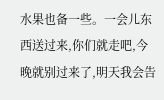水果也备一些。一会儿东西送过来,你们就走吧,今晚就别过来了,明天我会告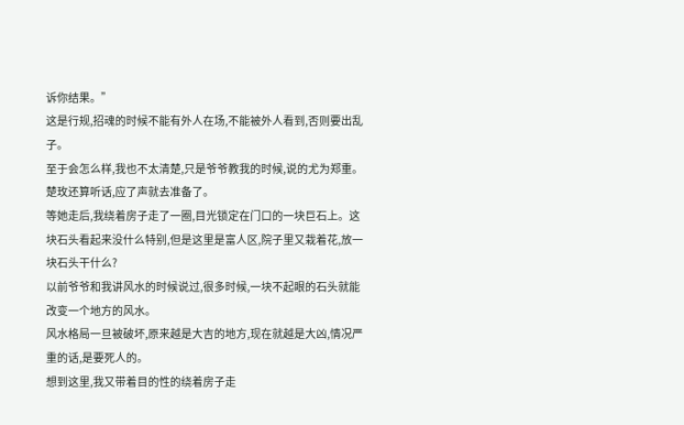诉你结果。”
这是行规,招魂的时候不能有外人在场,不能被外人看到,否则要出乱子。
至于会怎么样,我也不太清楚,只是爷爷教我的时候,说的尤为郑重。
楚玫还算听话,应了声就去准备了。
等她走后,我绕着房子走了一圈,目光锁定在门口的一块巨石上。这块石头看起来没什么特别,但是这里是富人区,院子里又栽着花,放一块石头干什么?
以前爷爷和我讲风水的时候说过,很多时候,一块不起眼的石头就能改变一个地方的风水。
风水格局一旦被破坏,原来越是大吉的地方,现在就越是大凶,情况严重的话,是要死人的。
想到这里,我又带着目的性的绕着房子走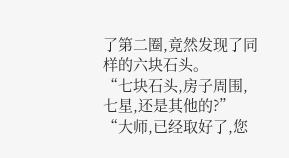了第二圈,竟然发现了同样的六块石头。
“七块石头,房子周围,七星,还是其他的?”
“大师,已经取好了,您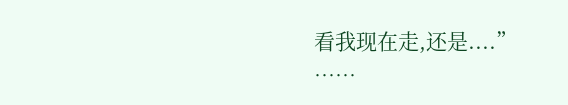看我现在走,还是....”
……